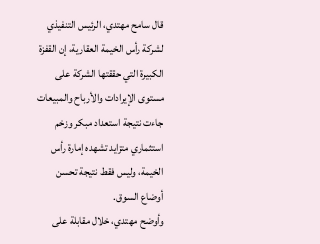قال سامح مهتدي، الرئيس التنفيذي لشركة رأس الخيمة العقارية، إن القفزة الكبيرة التي حققتها الشركة على مستوى الإيرادات والأرباح والمبيعات جاءت نتيجة استعداد مبكر وزخم استثماري متزايد تشهده إمارة رأس الخيمة، وليس فقط نتيجة تحسن أوضاع السوق.
وأوضح مهتدي، خلال مقابلة على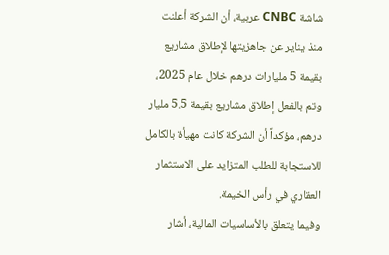شاشة CNBC عربية، أن الشركة أعلنت منذ يناير عن جاهزيتها لإطلاق مشاريع بقيمة 5 مليارات درهم خلال عام 2025، وتم بالفعل إطلاق مشاريع بقيمة 5.5 مليار درهم، مؤكداً أن الشركة كانت مهيأة بالكامل للاستجابة للطلب المتزايد على الاستثمار العقاري في رأس الخيمة.
وفيما يتعلق بالأساسيات المالية، أشار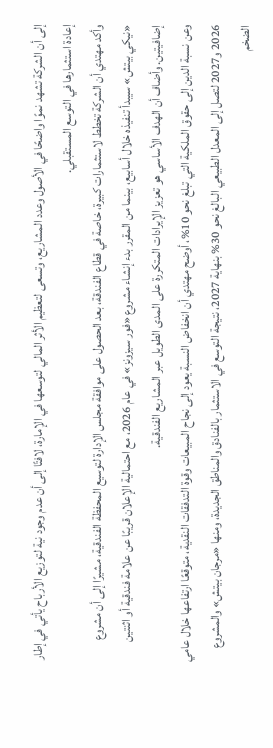إلى أن الشركة تشهد نموًا واضحًا في الأصول وعدد المشاريع، وتسعى لتعظيم الأثر المالي لتوسعها في الإمارة، لافتًا إلى أن عدم وجود نية لتوزيع الأرباح يأتي في إطار إعادة استثمارها في التوسع المستقبلي.
وأكد مهتدي أن الشركة تخطط لاستثمارات كبيرة، خاصة في قطاع الفندقة، بعد الحصول على موافقة مجلس الإدارة لتوسيع المحفظة الفندقية، مشيرًا إلى أن مشروع «نيكي بيتش» سيبدأ تنفيذه خلال أسابيع، بينما من المقرر بدء إنشاء مشروع «فور سيزونز» في عام 2026، مع احتمالية الإعلان قريبًا عن علامة فندقية أو اثنتين إضافيتين. وأضاف أن الهدف الأساسي هو تعزيز الإيرادات المتكررة على المدى الطويل عبر المشاريع الفندقية.
وعن نسبة الدين إلى حقوق الملكية التي تبلغ نحو 10%، أوضح مهتدي أن انخفاض النسبة يعود إلى نجاح المبيعات وقوة التدفقات النقدية، متوقعًا ارتفاعها خلال عامي 2026 و2027 لتصل إلى المعدل الطبيعي البالغ نحو 30% بنهاية 2027، نتيجة التوسع في الاستثمار بالفنادق والمناطق الجديدة، ومنها «مرجان بيتش» والمشروع الضخم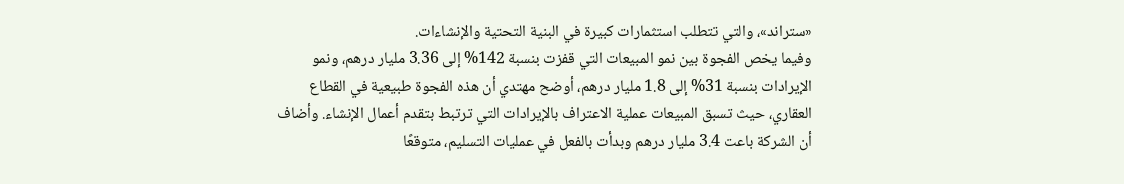«ستراند»، والتي تتطلب استثمارات كبيرة في البنية التحتية والإنشاءات.
وفيما يخص الفجوة بين نمو المبيعات التي قفزت بنسبة 142% إلى 3.36 مليار درهم، ونمو الإيرادات بنسبة 31% إلى 1.8 مليار درهم، أوضح مهتدي أن هذه الفجوة طبيعية في القطاع العقاري، حيث تسبق المبيعات عملية الاعتراف بالإيرادات التي ترتبط بتقدم أعمال الإنشاء. وأضاف أن الشركة باعت 3.4 مليار درهم وبدأت بالفعل في عمليات التسليم، متوقعًا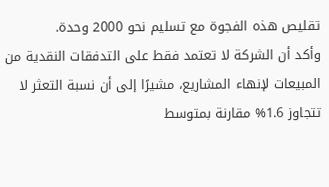تقليص هذه الفجوة مع تسليم نحو 2000 وحدة.
وأكد أن الشركة لا تعتمد فقط على التدفقات النقدية من المبيعات لإنهاء المشاريع، مشيرًا إلى أن نسبة التعثر لا تتجاوز 1.6% مقارنة بمتوسط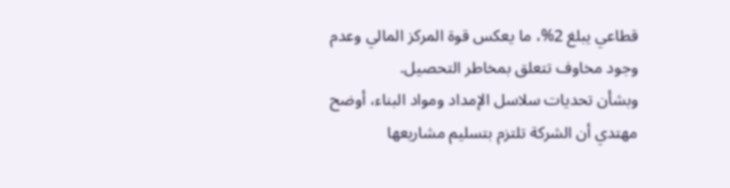قطاعي يبلغ 2%، ما يعكس قوة المركز المالي وعدم وجود مخاوف تتعلق بمخاطر التحصيل.
وبشأن تحديات سلاسل الإمداد ومواد البناء، أوضح مهتدي أن الشركة تلتزم بتسليم مشاريعها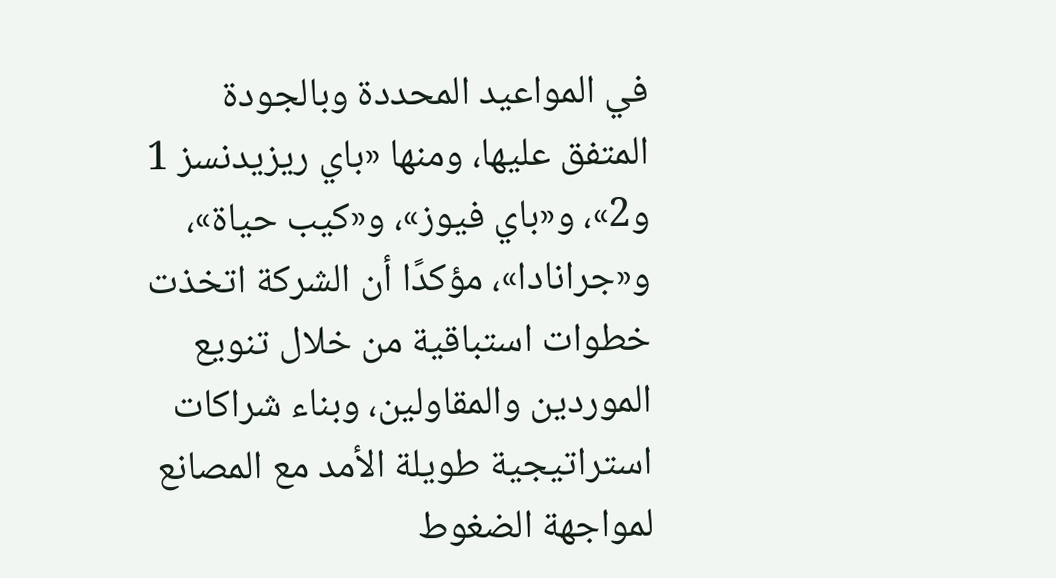في المواعيد المحددة وبالجودة المتفق عليها، ومنها «باي ريزيدنسز 1 و2»، و«باي فيوز»، و«كيب حياة»، و«جرانادا»، مؤكدًا أن الشركة اتخذت خطوات استباقية من خلال تنويع الموردين والمقاولين، وبناء شراكات استراتيجية طويلة الأمد مع المصانع لمواجهة الضغوط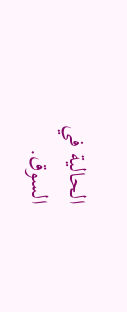الحالية في السوق.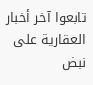تابعوا آخر أخبار العقارية على نبض